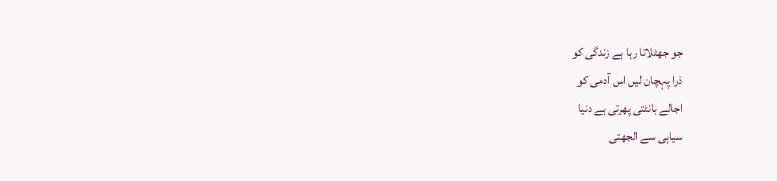جو جھٹلاتا رہا ہے زندگی کو
ذرا پہچان لیں اس آدمی کو
اجالے بانٹتی پھرتی ہے دنیا
سیاہی سے الجھتی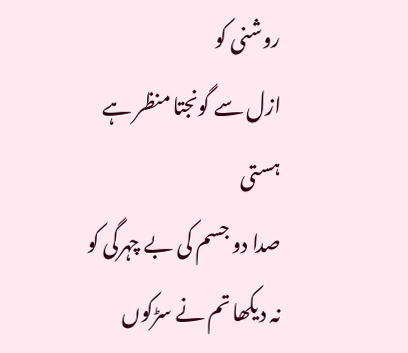روشنی کو
ازل سے گونجتا منظر ہے ہستی
صدا دو جسم کی بے چہرگی کو
نہ دیکھا تم نے سڑکوں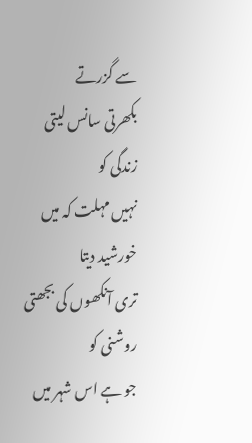سے گزرتے
بکھرتی سانس لیتی زندگی کو
نہیں مہلت کہ میں خورشید دیتا
تری آنکھوں کی بجھتی روشنی کو
جو ہے اس شہر میں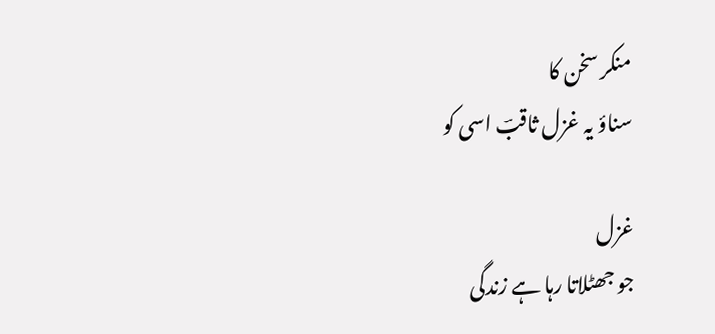منکر سخن کا
سناؤ یہ غزل ثاقبؔ اسی کو

غزل
جو جھٹلاتا رہا ہے زندگی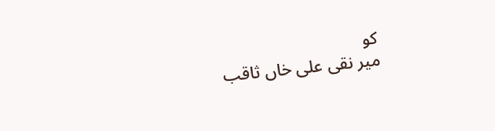کو
میر نقی علی خاں ثاقب